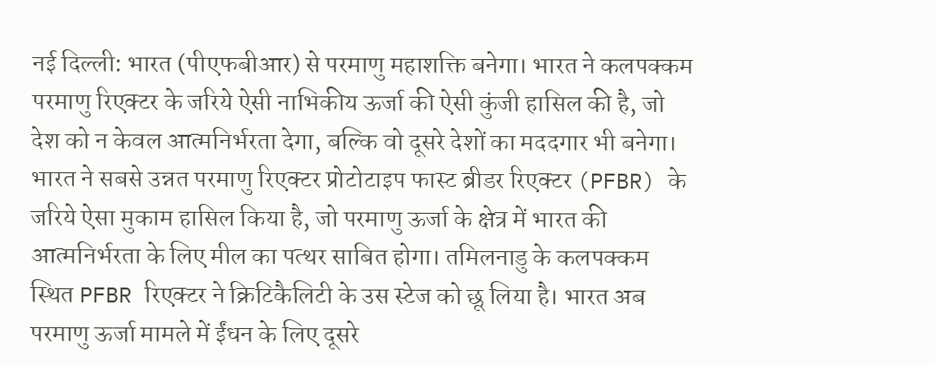नई दिल्ली: भारत (पीएफबीआर) से परमाणु महाशक्ति बनेगा। भारत ने कलपक्कम परमाणु रिएक्टर के जरिये ऐसी नाभिकीय ऊर्जा की ऐसी कुंजी हासिल की है, जो देश को न केवल आत्मनिर्भरता देगा, बल्कि वो दूसरे देशों का मददगार भी बनेगा। भारत ने सबसे उन्नत परमाणु रिएक्टर प्रोटोटाइप फास्ट ब्रीडर रिएक्टर (PFBR) के जरिये ऐसा मुकाम हासिल किया है, जो परमाणु ऊर्जा के क्षेत्र में भारत की आत्मनिर्भरता के लिए मील का पत्थर साबित होगा। तमिलनाडु के कलपक्कम स्थित PFBR रिएक्टर ने क्रिटिकैलिटी के उस स्टेज को छू लिया है। भारत अब परमाणु ऊर्जा मामले में ईंधन के लिए दूसरे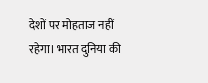देशों पर मोहताज नहीं रहेगा। भारत दुनिया की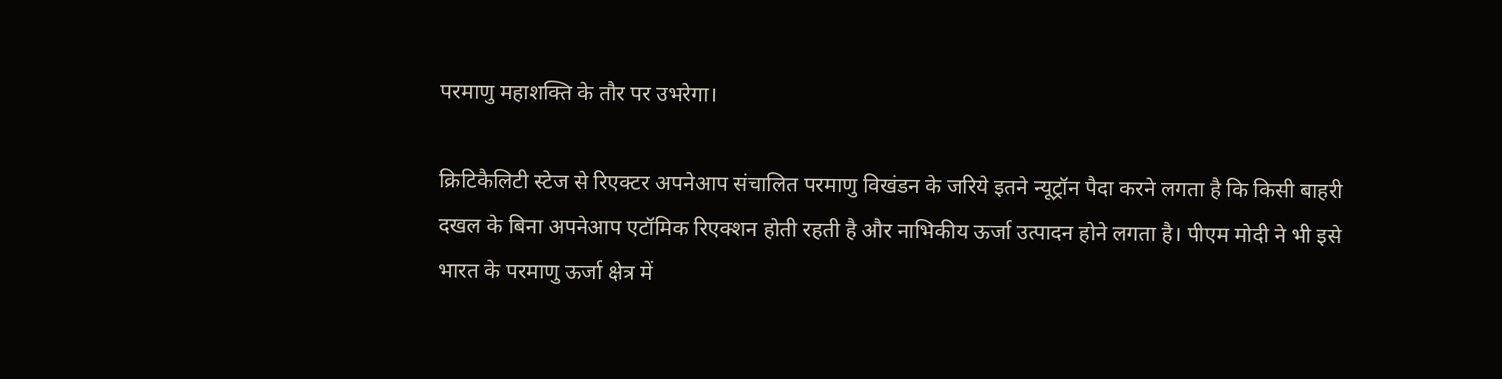परमाणु महाशक्ति के तौर पर उभरेगा।

क्रिटिकैलिटी स्टेज से रिएक्टर अपनेआप संचालित परमाणु विखंडन के जरिये इतने न्यूट्रॉन पैदा करने लगता है कि किसी बाहरी दखल के बिना अपनेआप एटॉमिक रिएक्शन होती रहती है और नाभिकीय ऊर्जा उत्पादन होने लगता है। पीएम मोदी ने भी इसे भारत के परमाणु ऊर्जा क्षेत्र में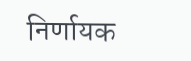निर्णायक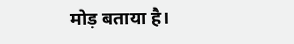मोड़ बताया है।